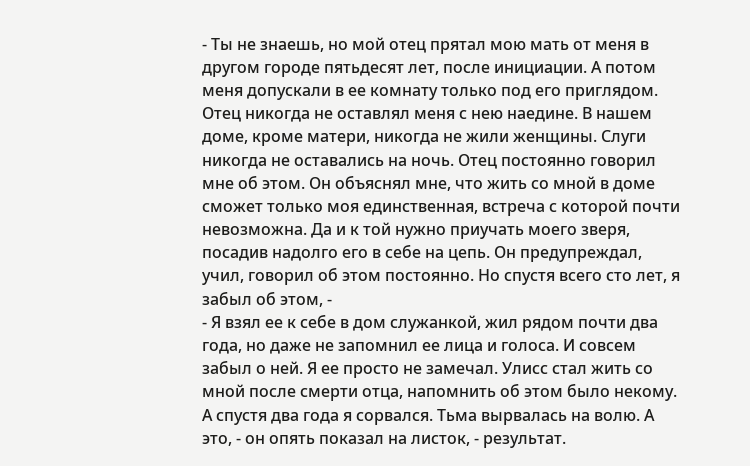- Ты не знаешь, но мой отец прятал мою мать от меня в другом городе пятьдесят лет, после инициации. А потом меня допускали в ее комнату только под его приглядом. Отец никогда не оставлял меня с нею наедине. В нашем доме, кроме матери, никогда не жили женщины. Слуги никогда не оставались на ночь. Отец постоянно говорил мне об этом. Он объяснял мне, что жить со мной в доме сможет только моя единственная, встреча с которой почти невозможна. Да и к той нужно приучать моего зверя, посадив надолго его в себе на цепь. Он предупреждал, учил, говорил об этом постоянно. Но спустя всего сто лет, я забыл об этом, -
- Я взял ее к себе в дом служанкой, жил рядом почти два года, но даже не запомнил ее лица и голоса. И совсем забыл о ней. Я ее просто не замечал. Улисс стал жить со мной после смерти отца, напомнить об этом было некому. А спустя два года я сорвался. Тьма вырвалась на волю. А это, - он опять показал на листок, - результат.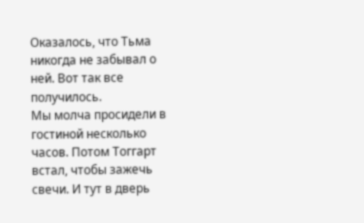Оказалось, что Тьма никогда не забывал о ней. Вот так все получилось.
Мы молча просидели в гостиной несколько часов. Потом Тоггарт встал, чтобы зажечь свечи. И тут в дверь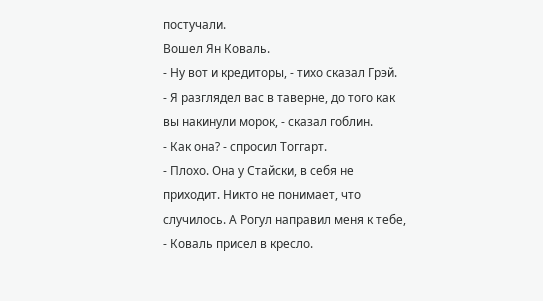постучали.
Вошел Ян Коваль.
- Ну вот и кредиторы, - тихо сказал Грэй.
- Я разглядел вас в таверне, до того как вы накинули морок, - сказал гоблин.
- Как она? - спросил Тоггарт.
- Плохо. Она у Стайски, в себя не приходит. Никто не понимает, что случилось. А Рогул направил меня к тебе, - Коваль присел в кресло.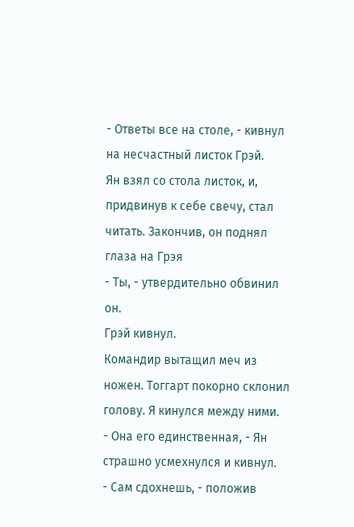- Ответы все на столе, - кивнул на несчастный листок Грэй.
Ян взял со стола листок, и, придвинув к себе свечу, стал читать. Закончив, он поднял глаза на Грэя
- Ты, - утвердительно обвинил он.
Грэй кивнул.
Командир вытащил меч из ножен. Тоггарт покорно склонил голову. Я кинулся между ними.
- Она его единственная, - Ян страшно усмехнулся и кивнул.
- Сам сдохнешь, - положив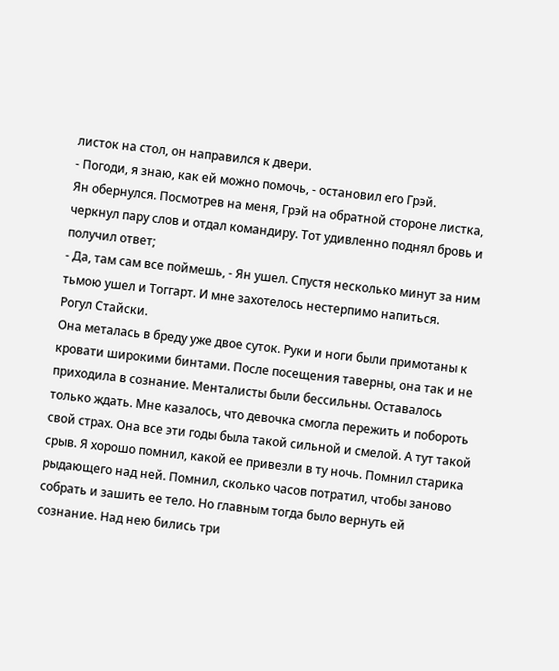листок на стол, он направился к двери.
- Погоди, я знаю, как ей можно помочь, - остановил его Грэй.
Ян обернулся. Посмотрев на меня, Грэй на обратной стороне листка, черкнул пару слов и отдал командиру. Тот удивленно поднял бровь и получил ответ;
- Да, там сам все поймешь, - Ян ушел. Спустя несколько минут за ним тьмою ушел и Тоггарт. И мне захотелось нестерпимо напиться.
Рогул Стайски.
Она металась в бреду уже двое суток. Руки и ноги были примотаны к кровати широкими бинтами. После посещения таверны, она так и не приходила в сознание. Менталисты были бессильны. Оставалось только ждать. Мне казалось, что девочка смогла пережить и побороть свой страх. Она все эти годы была такой сильной и смелой. А тут такой срыв. Я хорошо помнил, какой ее привезли в ту ночь. Помнил старика рыдающего над ней. Помнил, сколько часов потратил, чтобы заново собрать и зашить ее тело. Но главным тогда было вернуть ей сознание. Над нею бились три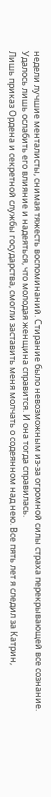недели лучшие менталисты, снимая тяжесть воспоминаний. Стирание было невозможным из-за огромной силы страха перекрывающей все сознание. Удалось лишь ослабить его влияние и надеяться, что молодая женщина справится. И она тогда справилась.
Лишь приказ Ордена и секретной службы государства, смогли заставить меня молчать о содеянном над нею. Все пять лет я следил за Катрин,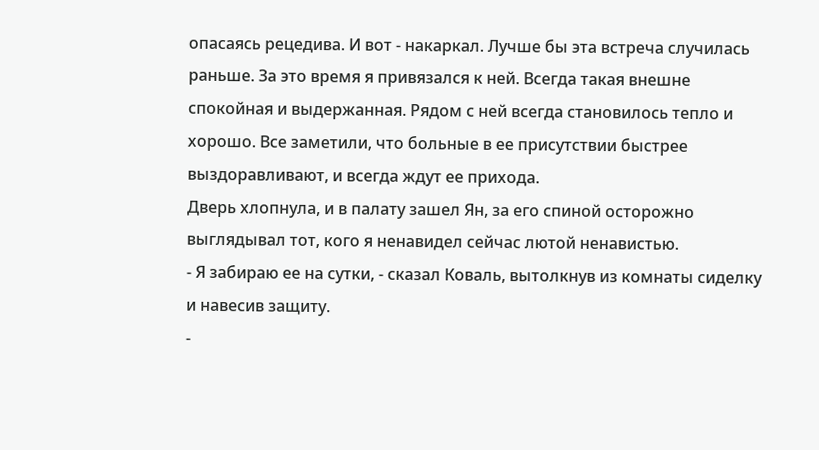опасаясь рецедива. И вот - накаркал. Лучше бы эта встреча случилась раньше. За это время я привязался к ней. Всегда такая внешне спокойная и выдержанная. Рядом с ней всегда становилось тепло и хорошо. Все заметили, что больные в ее присутствии быстрее выздоравливают, и всегда ждут ее прихода.
Дверь хлопнула, и в палату зашел Ян, за его спиной осторожно выглядывал тот, кого я ненавидел сейчас лютой ненавистью.
- Я забираю ее на сутки, - сказал Коваль, вытолкнув из комнаты сиделку и навесив защиту.
-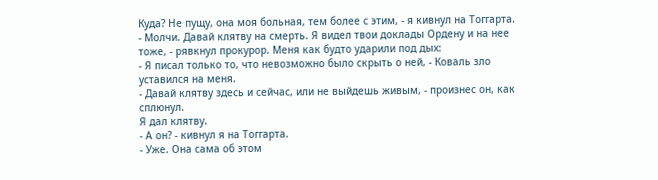Куда? Не пущу, она моя больная, тем более с этим, - я кивнул на Тоггарта.
- Молчи. Давай клятву на смерть. Я видел твои доклады Ордену и на нее тоже, - рявкнул прокурор. Меня как будто ударили под дых:
- Я писал только то, что невозможно было скрыть о ней, - Коваль зло уставился на меня.
- Давай клятву здесь и сейчас, или не выйдешь живым, - произнес он, как сплюнул.
Я дал клятву.
- А он? - кивнул я на Тоггарта.
- Уже. Она сама об этом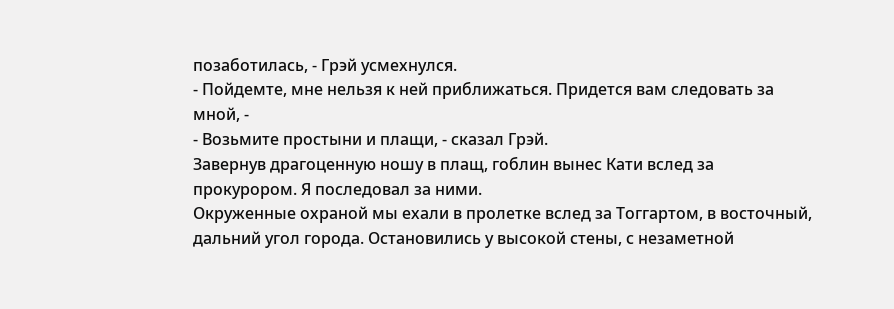позаботилась, - Грэй усмехнулся.
- Пойдемте, мне нельзя к ней приближаться. Придется вам следовать за мной, -
- Возьмите простыни и плащи, - сказал Грэй.
Завернув драгоценную ношу в плащ, гоблин вынес Кати вслед за прокурором. Я последовал за ними.
Окруженные охраной мы ехали в пролетке вслед за Тоггартом, в восточный, дальний угол города. Остановились у высокой стены, с незаметной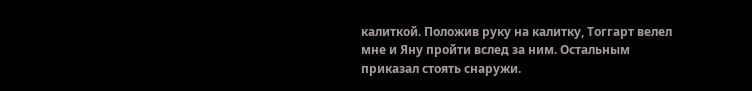калиткой. Положив руку на калитку, Тоггарт велел мне и Яну пройти вслед за ним. Остальным приказал стоять снаружи.